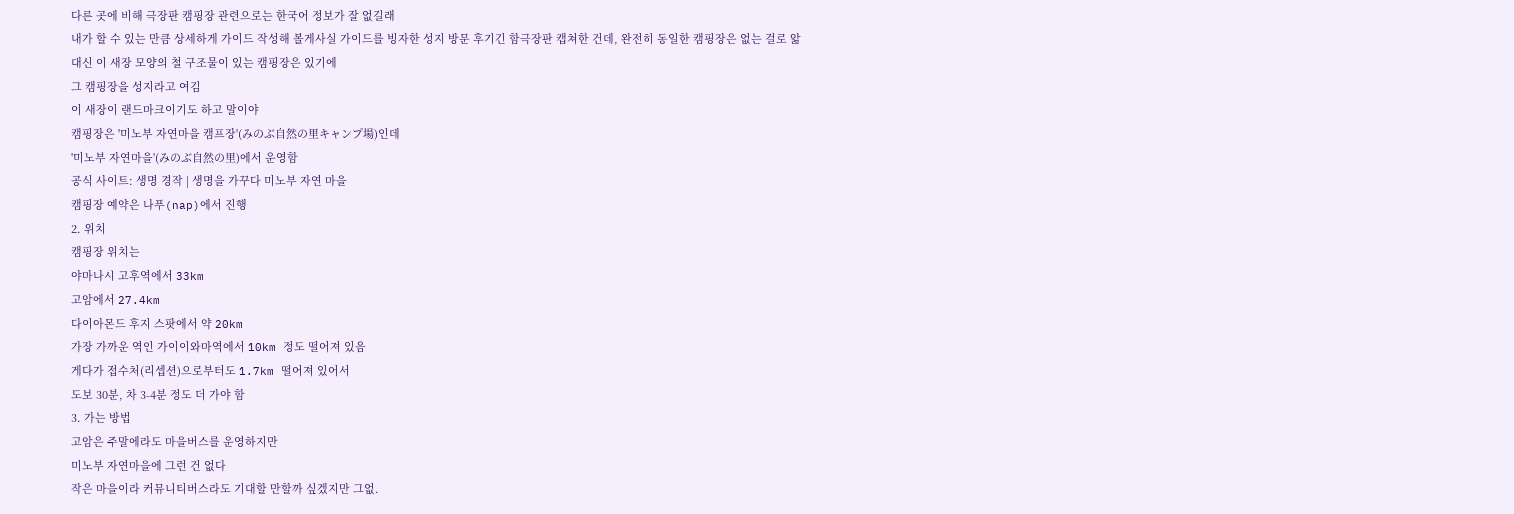다른 곳에 비해 극장판 캠핑장 관련으로는 한국어 정보가 잘 없길래
내가 할 수 있는 만큼 상세하게 가이드 작성해 볼게사실 가이드를 빙자한 성지 방문 후기긴 함극장판 캡쳐한 건데, 완전히 동일한 캠핑장은 없는 걸로 앎
대신 이 새장 모양의 철 구조물이 있는 캠핑장은 있기에
그 캠핑장을 성지라고 여김
이 새장이 랜드마크이기도 하고 말이야
캠핑장은 '미노부 자연마을 캠프장'(みのぶ自然の里キャンプ場)인데
'미노부 자연마을'(みのぶ自然の里)에서 운영함
공식 사이트: 생명 경작 | 생명을 가꾸다 미노부 자연 마을
캠핑장 예약은 나푸(nap)에서 진행
2. 위치
캠핑장 위치는
야마나시 고후역에서 33km
고암에서 27.4km
다이아몬드 후지 스팟에서 약 20km
가장 가까운 역인 가이이와마역에서 10km 정도 떨어져 있음
게다가 접수처(리셉션)으로부터도 1.7km 떨어져 있어서
도보 30분, 차 3-4분 정도 더 가야 함
3. 가는 방법
고암은 주말에라도 마을버스를 운영하지만
미노부 자연마을에 그런 건 없다
작은 마을이라 커뮤니티버스라도 기대할 만할까 싶겠지만 그없.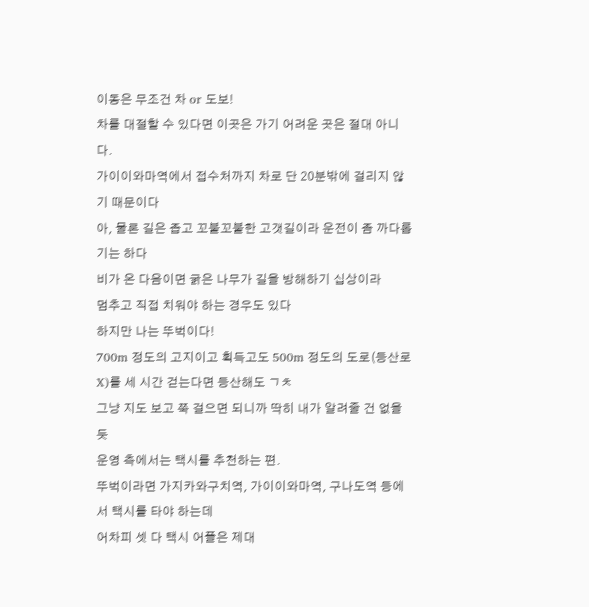이동은 무조건 차 or 도보!
차를 대절할 수 있다면 이곳은 가기 어려운 곳은 절대 아니다.
가이이와마역에서 접수처까지 차로 단 20분밖에 걸리지 않기 때문이다
아, 물론 길은 좁고 꼬불꼬불한 고갯길이라 운전이 좀 까다롭기는 하다
비가 온 다음이면 굵은 나무가 길을 방해하기 십상이라
멈추고 직접 치워야 하는 경우도 있다
하지만 나는 뚜벅이다!
700m 정도의 고지이고 획득고도 500m 정도의 도로(등산로X)를 세 시간 걷는다면 등산해도 ㄱㅊ
그냥 지도 보고 쭉 걸으면 되니까 딱히 내가 알려줄 건 없을 듯
운영 측에서는 택시를 추천하는 편.
뚜벅이라면 가지카와구치역, 가이이와마역, 구나도역 등에서 택시를 타야 하는데
어차피 셋 다 택시 어플은 제대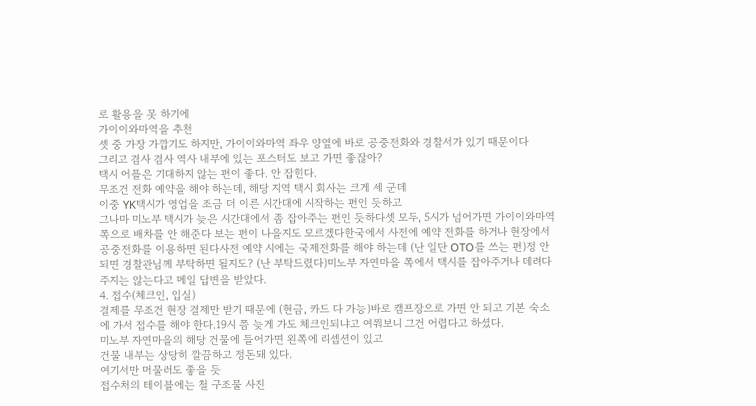로 활용을 못 하기에
가이이와마역을 추천
셋 중 가장 가깝기도 하지만, 가이이와마역 좌우 양옆에 바로 공중전화와 경찰서가 있기 때문이다
그리고 겸사 겸사 역사 내부에 있는 포스터도 보고 가면 좋잖아?
택시 어플은 기대하지 않는 편이 좋다. 안 잡힌다.
무조건 전화 예약을 해야 하는데, 해당 지역 택시 회사는 크게 세 군데
이중 YK택시가 영업을 조금 더 이른 시간대에 시작하는 편인 듯하고
그나마 미노부 택시가 늦은 시간대에서 좀 잡아주는 편인 듯하다셋 모두, 5시가 넘어가면 가이이와마역 쪽으로 배차를 안 해준다 보는 편이 나을지도 모르겠다한국에서 사전에 예약 전화를 하거나 현장에서 공중전화를 이용하면 된다사전 예약 시에는 국제전화를 해야 하는데 (난 일단 OTO를 쓰는 편)정 안 되면 경찰관님께 부탁하면 될지도? (난 부탁드렸다)미노부 자연마을 쪽에서 택시를 잡아주거나 데려다 주지는 않는다고 메일 답변을 받았다.
4. 접수(체크인, 입실)
결제를 무조건 현장 결제만 받기 때문에 (현금, 카드 다 가능)바로 캠프장으로 가면 안 되고 기본 숙소에 가서 접수를 해야 한다.19시 쯤 늦게 가도 체크인되냐고 여쭤보니 그건 어렵다고 하셨다.
미노부 자연마을의 해당 건물에 들어가면 왼쪽에 리셉션이 있고
건물 내부는 상당히 깔끔하고 정돈돼 있다.
여기서만 머물러도 좋을 듯
접수처의 테이블에는 철 구조물 사진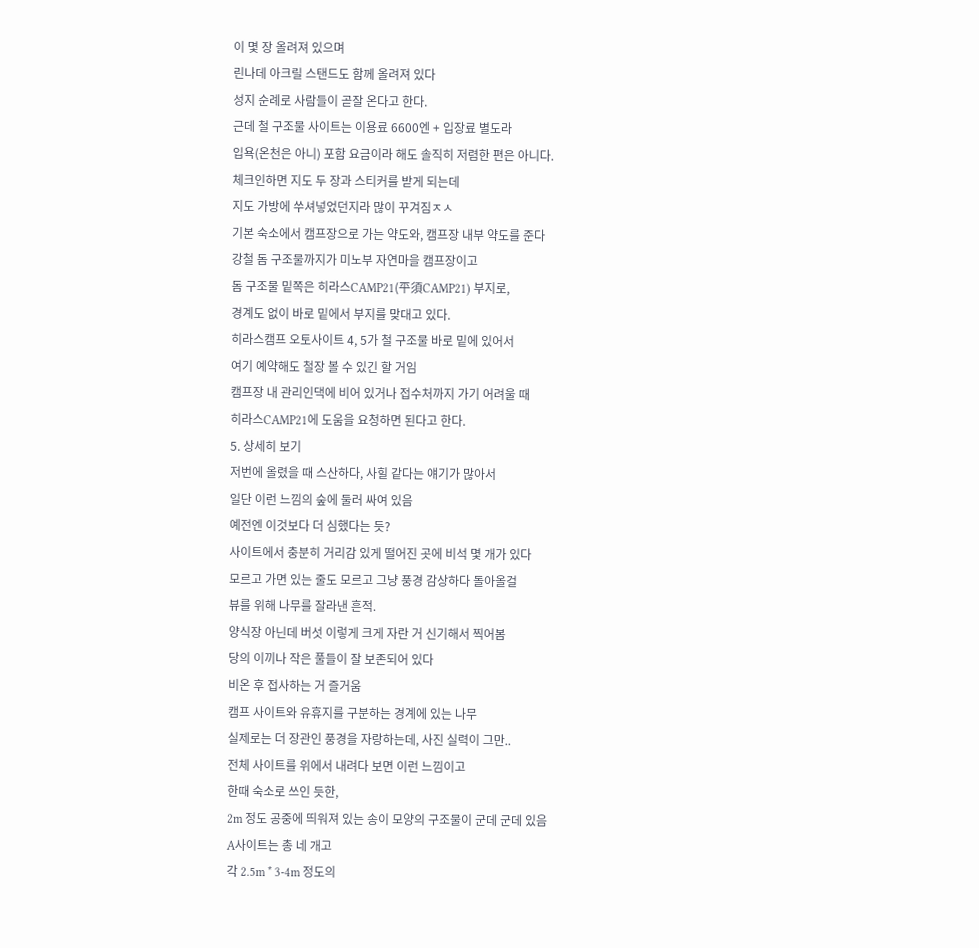이 몇 장 올려져 있으며
린나데 아크릴 스탠드도 함께 올려져 있다
성지 순례로 사람들이 곧잘 온다고 한다.
근데 철 구조물 사이트는 이용료 6600엔 + 입장료 별도라
입욕(온천은 아니) 포함 요금이라 해도 솔직히 저렴한 편은 아니다.
체크인하면 지도 두 장과 스티커를 받게 되는데
지도 가방에 쑤셔넣었던지라 많이 꾸겨짐ㅈㅅ
기본 숙소에서 캠프장으로 가는 약도와, 캠프장 내부 약도를 준다
강철 돔 구조물까지가 미노부 자연마을 캠프장이고
돔 구조물 밑쪽은 히라스CAMP21(平須CAMP21) 부지로,
경계도 없이 바로 밑에서 부지를 맞대고 있다.
히라스캠프 오토사이트 4, 5가 철 구조물 바로 밑에 있어서
여기 예약해도 철장 볼 수 있긴 할 거임
캠프장 내 관리인댁에 비어 있거나 접수처까지 가기 어려울 때
히라스CAMP21에 도움을 요청하면 된다고 한다.
5. 상세히 보기
저번에 올렸을 때 스산하다, 사힐 같다는 얘기가 많아서
일단 이런 느낌의 숲에 둘러 싸여 있음
예전엔 이것보다 더 심했다는 듯?
사이트에서 충분히 거리감 있게 떨어진 곳에 비석 몇 개가 있다
모르고 가면 있는 줄도 모르고 그냥 풍경 감상하다 돌아올걸
뷰를 위해 나무를 잘라낸 흔적.
양식장 아닌데 버섯 이렇게 크게 자란 거 신기해서 찍어봄
당의 이끼나 작은 풀들이 잘 보존되어 있다
비온 후 접사하는 거 즐거움
캠프 사이트와 유휴지를 구분하는 경계에 있는 나무
실제로는 더 장관인 풍경을 자랑하는데, 사진 실력이 그만..
전체 사이트를 위에서 내려다 보면 이런 느낌이고
한때 숙소로 쓰인 듯한,
2m 정도 공중에 띄워져 있는 송이 모양의 구조물이 군데 군데 있음
A사이트는 총 네 개고
각 2.5m * 3-4m 정도의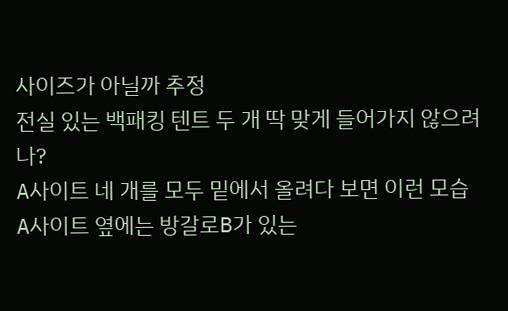사이즈가 아닐까 추정
전실 있는 백패킹 텐트 두 개 딱 맞게 들어가지 않으려나?
A사이트 네 개를 모두 밑에서 올려다 보면 이런 모습
A사이트 옆에는 방갈로B가 있는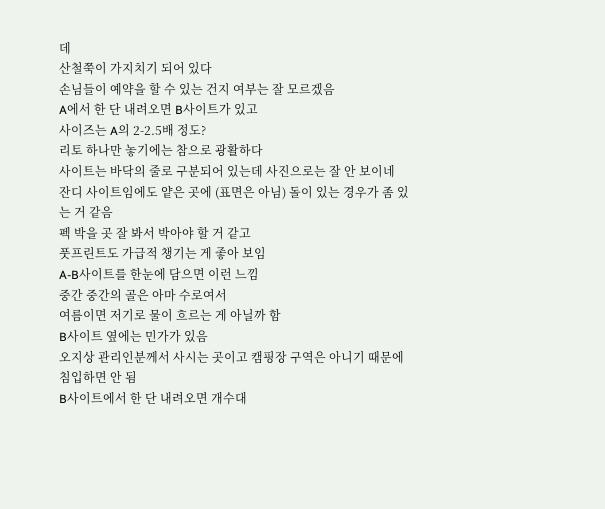데
산철쭉이 가지치기 되어 있다
손님들이 예약을 할 수 있는 건지 여부는 잘 모르겠음
A에서 한 단 내려오면 B사이트가 있고
사이즈는 A의 2-2.5배 정도?
리토 하나만 놓기에는 참으로 광활하다
사이트는 바닥의 줄로 구분되어 있는데 사진으로는 잘 안 보이네
잔디 사이트임에도 얕은 곳에 (표면은 아님) 돌이 있는 경우가 좀 있는 거 같음
펙 박을 곳 잘 봐서 박아야 할 거 같고
풋프린트도 가급적 챙기는 게 좋아 보임
A-B사이트를 한눈에 담으면 이런 느낌
중간 중간의 골은 아마 수로여서
여름이면 저기로 물이 흐르는 게 아닐까 함
B사이트 옆에는 민가가 있음
오지상 관리인분께서 사시는 곳이고 캠핑장 구역은 아니기 때문에
침입하면 안 됨
B사이트에서 한 단 내려오면 개수대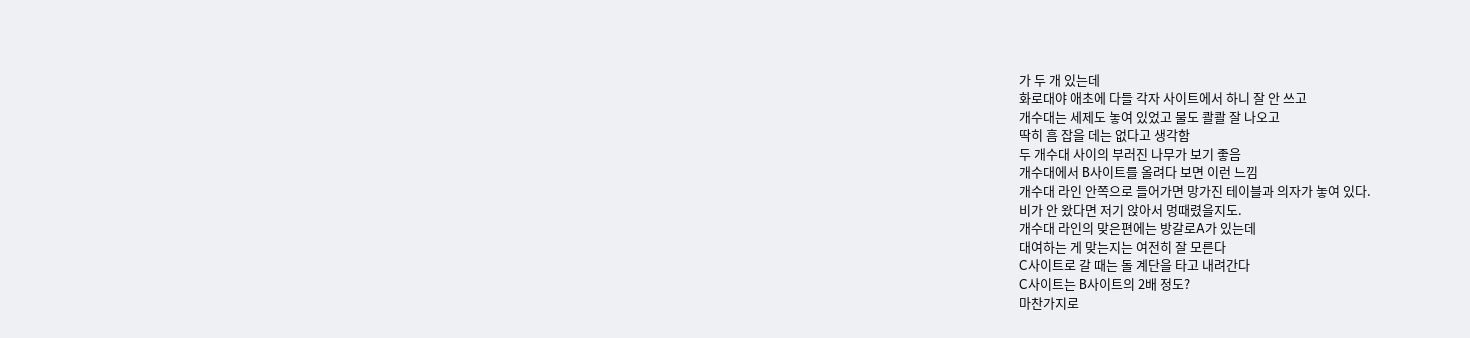가 두 개 있는데
화로대야 애초에 다들 각자 사이트에서 하니 잘 안 쓰고
개수대는 세제도 놓여 있었고 물도 콸콸 잘 나오고
딱히 흠 잡을 데는 없다고 생각함
두 개수대 사이의 부러진 나무가 보기 좋음
개수대에서 B사이트를 올려다 보면 이런 느낌
개수대 라인 안쪽으로 들어가면 망가진 테이블과 의자가 놓여 있다.
비가 안 왔다면 저기 앉아서 멍때렸을지도.
개수대 라인의 맞은편에는 방갈로A가 있는데
대여하는 게 맞는지는 여전히 잘 모른다
C사이트로 갈 때는 돌 계단을 타고 내려간다
C사이트는 B사이트의 2배 정도?
마찬가지로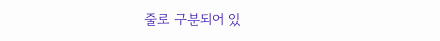줄로 구분되어 있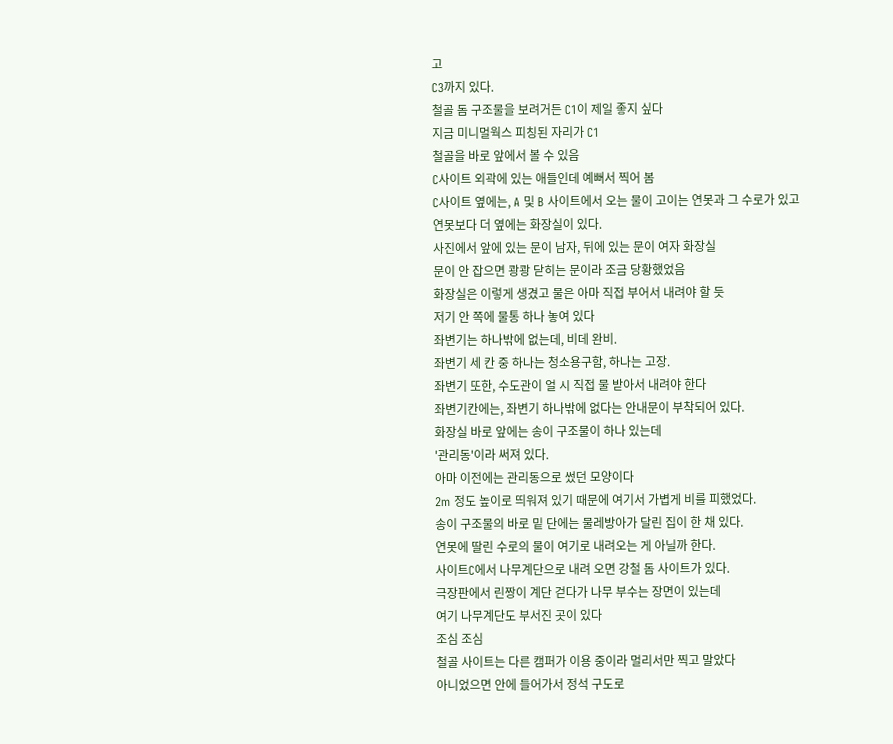고
C3까지 있다.
철골 돔 구조물을 보려거든 C1이 제일 좋지 싶다
지금 미니멀웍스 피칭된 자리가 C1
철골을 바로 앞에서 볼 수 있음
C사이트 외곽에 있는 애들인데 예뻐서 찍어 봄
C사이트 옆에는, A 및 B 사이트에서 오는 물이 고이는 연못과 그 수로가 있고
연못보다 더 옆에는 화장실이 있다.
사진에서 앞에 있는 문이 남자, 뒤에 있는 문이 여자 화장실
문이 안 잡으면 쾅쾅 닫히는 문이라 조금 당황했었음
화장실은 이렇게 생겼고 물은 아마 직접 부어서 내려야 할 듯
저기 안 쪽에 물통 하나 놓여 있다
좌변기는 하나밖에 없는데, 비데 완비.
좌변기 세 칸 중 하나는 청소용구함, 하나는 고장.
좌변기 또한, 수도관이 얼 시 직접 물 받아서 내려야 한다
좌변기칸에는, 좌변기 하나밖에 없다는 안내문이 부착되어 있다.
화장실 바로 앞에는 송이 구조물이 하나 있는데
'관리동'이라 써져 있다.
아마 이전에는 관리동으로 썼던 모양이다
2m 정도 높이로 띄워져 있기 때문에 여기서 가볍게 비를 피했었다.
송이 구조물의 바로 밑 단에는 물레방아가 달린 집이 한 채 있다.
연못에 딸린 수로의 물이 여기로 내려오는 게 아닐까 한다.
사이트C에서 나무계단으로 내려 오면 강철 돔 사이트가 있다.
극장판에서 린짱이 계단 걷다가 나무 부수는 장면이 있는데
여기 나무계단도 부서진 곳이 있다
조심 조심
철골 사이트는 다른 캠퍼가 이용 중이라 멀리서만 찍고 말았다
아니었으면 안에 들어가서 정석 구도로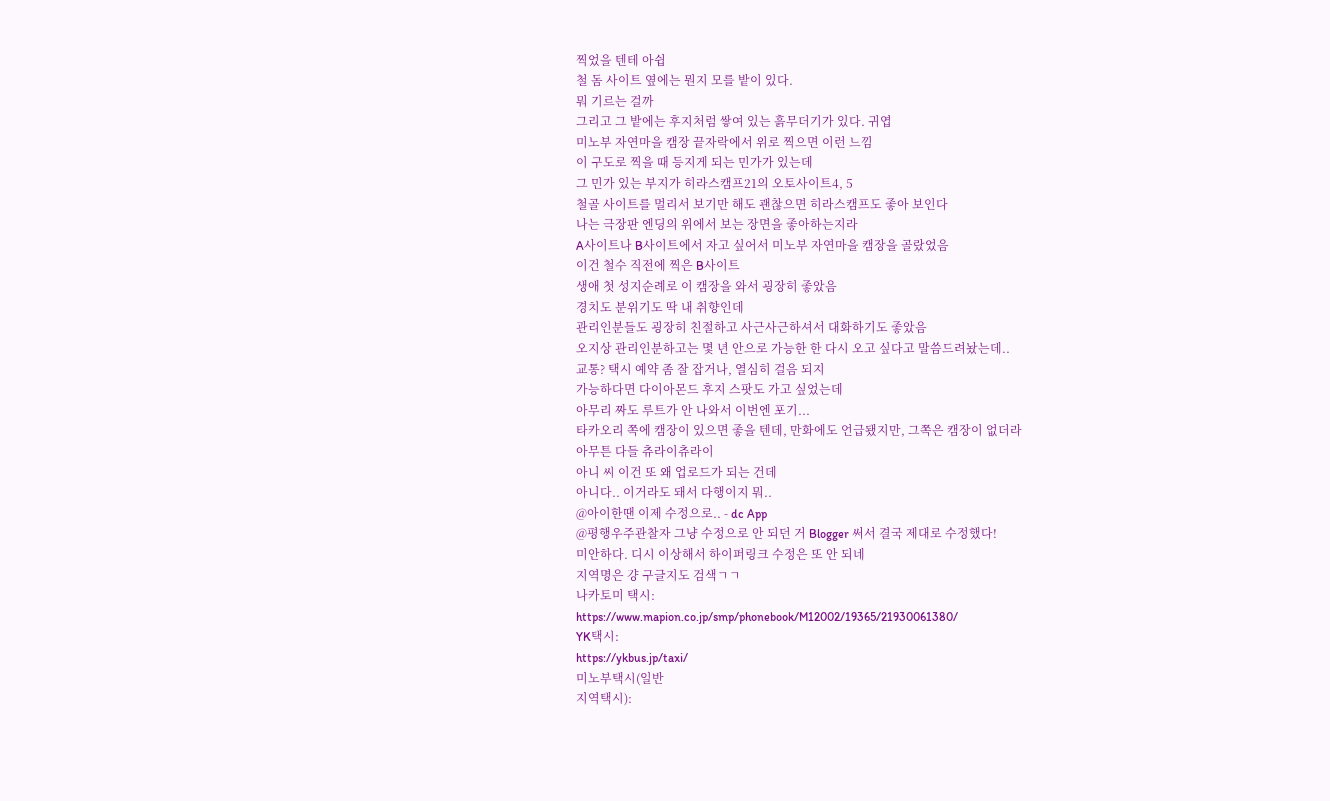찍었을 텐테 아쉽
철 돔 사이트 옆에는 뭔지 모를 밭이 있다.
뭐 기르는 걸까
그리고 그 밭에는 후지처럼 쌓여 있는 흙무더기가 있다. 귀엽
미노부 자연마을 캠장 끝자락에서 위로 찍으면 이런 느낌
이 구도로 찍을 때 등지게 되는 민가가 있는데
그 민가 있는 부지가 히라스캠프21의 오토사이트4, 5
철골 사이트를 멀리서 보기만 해도 괜찮으면 히라스캠프도 좋아 보인다
나는 극장판 엔딩의 위에서 보는 장면을 좋아하는지라
A사이트나 B사이트에서 자고 싶어서 미노부 자연마을 캠장을 골랐었음
이건 철수 직전에 찍은 B사이트
생애 첫 성지순례로 이 캠장을 와서 굉장히 좋았음
경치도 분위기도 딱 내 취향인데
관리인분들도 굉장히 친절하고 사근사근하셔서 대화하기도 좋았음
오지상 관리인분하고는 몇 년 안으로 가능한 한 다시 오고 싶다고 말씀드려놨는데..
교통? 택시 예약 좀 잘 잡거나, 열심히 걸음 되지
가능하다면 다이아몬드 후지 스팟도 가고 싶었는데
아무리 짜도 루트가 안 나와서 이번엔 포기...
타카오리 쪽에 캠장이 있으면 좋을 텐데, 만화에도 언급됐지만, 그쪽은 캠장이 없더라
아무튼 다들 츄라이츄라이
아니 씨 이건 또 왜 업로드가 되는 건데
아니다.. 이거라도 돼서 다행이지 뭐..
@아이한땐 이제 수정으로.. - dc App
@평행우주관찰자 그냥 수정으로 안 되던 거 Blogger 써서 결국 제대로 수정했다!
미안하다. 디시 이상해서 하이퍼링크 수정은 또 안 되네
지역명은 걍 구글지도 검색ㄱㄱ
나카토미 택시:
https://www.mapion.co.jp/smp/phonebook/M12002/19365/21930061380/
YK택시:
https://ykbus.jp/taxi/
미노부택시(일반
지역택시):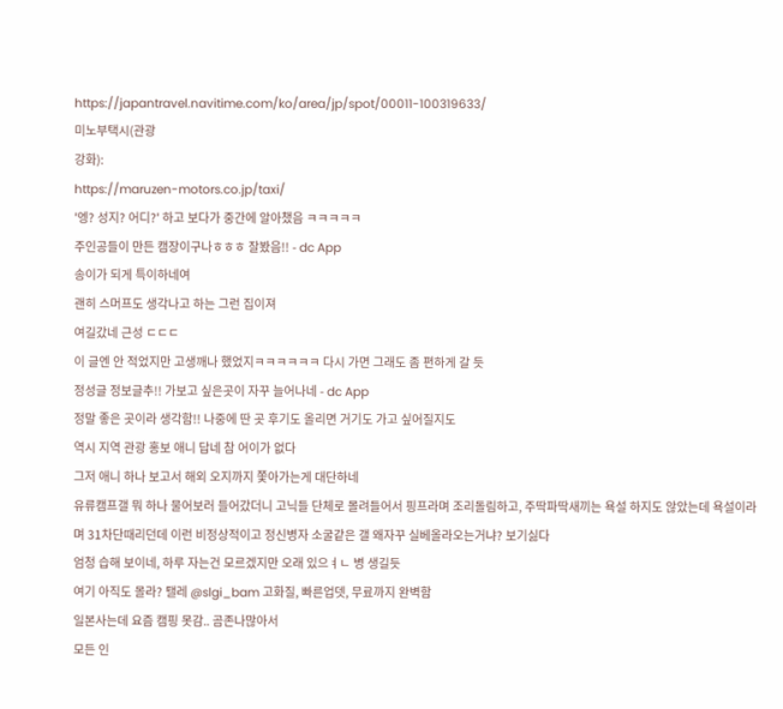https://japantravel.navitime.com/ko/area/jp/spot/00011-100319633/
미노부택시(관광
강화):
https://maruzen-motors.co.jp/taxi/
'엥? 성지? 어디?' 하고 보다가 중간에 알아챘음 ㅋㅋㅋㅋㅋ
주인공들이 만든 캠장이구나ㅎㅎㅎ 잘봤음!! - dc App
송이가 되게 특이하네여
괜히 스머프도 생각나고 하는 그런 집이져
여길갔네 근성 ㄷㄷㄷ
이 글엔 안 적었지만 고생깨나 했었지ㅋㅋㅋㅋㅋㅋ 다시 가면 그래도 좀 편하게 갈 듯
정성글 정보글추!! 가보고 싶은곳이 자꾸 늘어나네 - dc App
정말 좋은 곳이라 생각함!! 나중에 딴 곳 후기도 올리면 거기도 가고 싶어질지도
역시 지역 관광 홍보 애니 답네 참 어이가 없다
그저 애니 하나 보고서 해외 오지까지 쫓아가는게 대단하네
유류캠프갤 뭐 하나 물어보러 들어갔더니 고닉들 단체로 몰려들어서 핑프라며 조리돌림하고, 주딱파딱새끼는 욕설 하지도 않았는데 욕설이라며 31차단때리던데 이런 비정상적이고 정신병자 소굴같은 갤 왜자꾸 실베올라오는거냐? 보기싫다
엄청 습해 보이네, 하루 자는건 모르겠지만 오래 있으ㅕㄴ 병 생길듯
여기 아직도 몰라? 퇠레 @slgi_bam 고화질, 빠른업뎃, 무료까지 완벽함
일본사는데 요즘 캠핑 못감.. 곰존나많아서
모든 인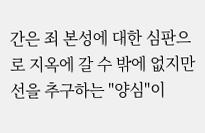간은 죄 본성에 대한 심판으로 지옥에 갈 수 밖에 없지만 선을 추구하는 "양심"이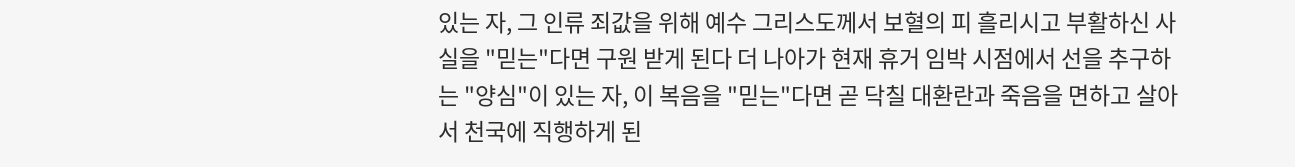있는 자, 그 인류 죄값을 위해 예수 그리스도께서 보혈의 피 흘리시고 부활하신 사실을 "믿는"다면 구원 받게 된다 더 나아가 현재 휴거 임박 시점에서 선을 추구하는 "양심"이 있는 자, 이 복음을 "믿는"다면 곧 닥칠 대환란과 죽음을 면하고 살아서 천국에 직행하게 된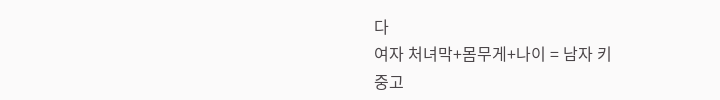다
여자 처녀막+몸무게+나이 = 남자 키
중고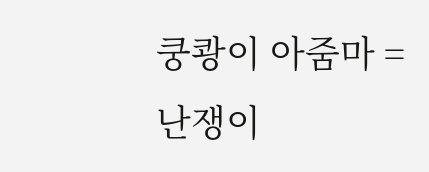쿵쾅이 아줌마 = 난쟁이